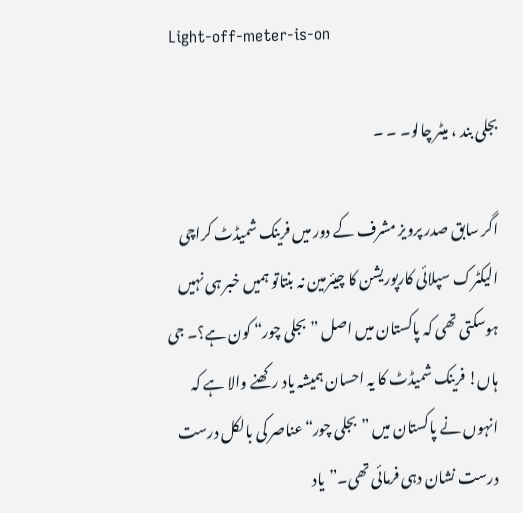Light-off-meter-is-on

بجلی بند ، میٹر چالو۔ ۔ ۔

اگر سابق صدر پرویز مشرف کے دور میں فرینک شمیڈٹ کراچی الیکٹرک سپلائی کارپوریشن کا چیئرمین نہ بنتاتو ہمیں خبر ہی نہیں ہوسکتی تھی کہ پاکستان میں اصل ”بجلی چور“ کون ہے؟۔ جی ہاں! فرینک شمیڈٹ کا یہ احسان ہمیشہ یاد رکھنے والا ہے کہ انہوں نے پاکستان میں ”بجلی چور“عناصر کی بالکل درست درست نشان دہی فرمائی تھی۔”یاد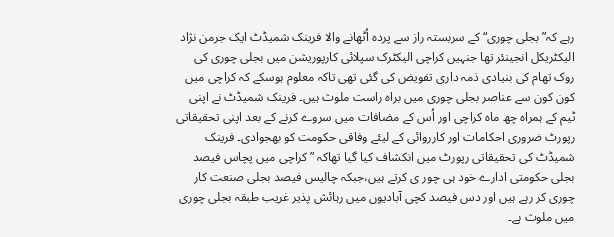رہے کہ”بجلی چوری“ کے سربستہ راز سے پردہ اُٹھانے والا فرینک شمیڈٹ ایک جرمن نژاد الیکٹریکل انجینئر تھا جنہیں کراچی الیکٹرک سپلائی کارپوریشن میں بجلی چوری کی روک تھام کی بنیادی ذمہ داری تفویض کی گئی تھی تاکہ معلوم ہوسکے کہ کراچی میں کون کون سے عناصر بجلی چوری میں براہ راست ملوث ہیں۔ فرینک شمیڈٹ نے اپنی ٹیم کے ہمراہ چھ ماہ کراچی اور اُس کے مضافات میں سروے کرنے کے بعد اپنی تحقیقاتی رپورٹ ضروری احکامات اور کارروائی کے لیئے وفاقی حکومت کو بھجوادی۔ فرینک شمیڈٹ کی تحقیقاتی رپورٹ میں انکشاف کیا گیا تھاکہ ”کراچی میں پچاس فیصد بجلی حکومتی ادارے خود ہی چور ی کرتے ہیں،جبکہ چالیس فیصد بجلی صنعت کار چوری کر رہے ہیں اور دس فیصد کچی آبادیوں میں رہائش پذیر غریب طبقہ بجلی چوری میں ملوث ہے۔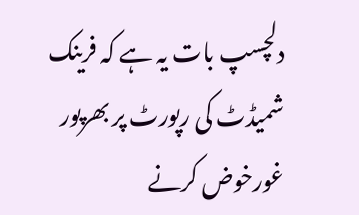دلچسپ بات یہ ہے کہ فرینک شمیڈٹ کی رپورٹ پر بھرپور غورخوض کرنے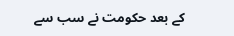کے بعد حکومت نے سب سے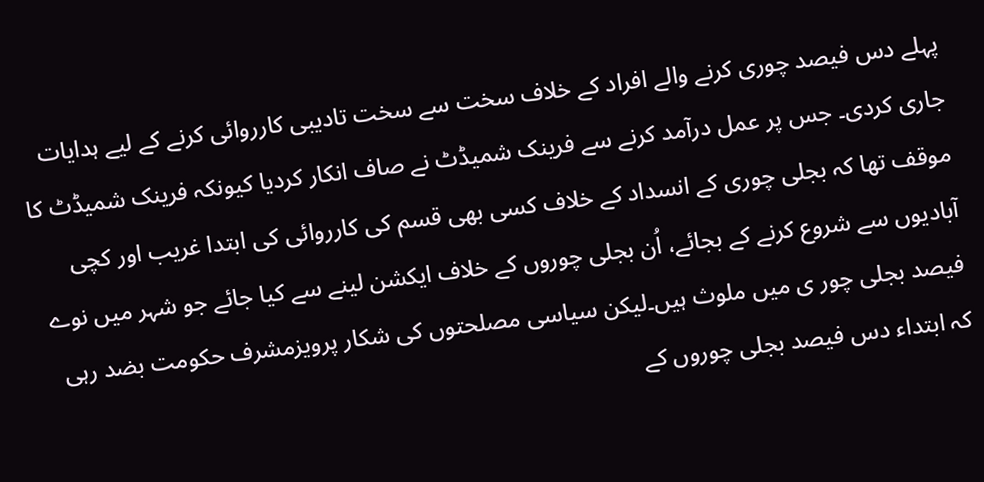پہلے دس فیصد چوری کرنے والے افراد کے خلاف سخت سے سخت تادیبی کارروائی کرنے کے لیے ہدایات جاری کردی۔ جس پر عمل درآمد کرنے سے فرینک شمیڈٹ نے صاف انکار کردیا کیونکہ فرینک شمیڈٹ کا موقف تھا کہ بجلی چوری کے انسداد کے خلاف کسی بھی قسم کی کارروائی کی ابتدا غریب اور کچی آبادیوں سے شروع کرنے کے بجائے، اُن بجلی چوروں کے خلاف ایکشن لینے سے کیا جائے جو شہر میں نوے فیصد بجلی چور ی میں ملوث ہیں۔لیکن سیاسی مصلحتوں کی شکار پرویزمشرف حکومت بضد رہی کہ ابتداء دس فیصد بجلی چوروں کے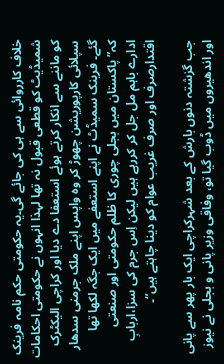خلاف کارروائی سے ہی کی جائے گی۔یہ حکومتی حکم نامہ فرینک شمیڈیٹ کو قطعی قبول نہ تھا لہذا انہوں نے حکومتی احکامات کو ماننے سے انکار کرتے ہوئے استعفا دے دیا اور کراچی الیکٹرک سپلائی کارپوریشن چھوڑ کر وہ واپس اپنے ملک جرمنی سدھار گئے۔ فرینک سمیڈٹ نے اپنے استعفے میں ایک جگہ لکھا تھا کہ”پاکستان میں بجلی چوری کا ظلم حکومتی اور صنعتی ادارے باہم مل جل کر کررہے ہیں لیکن اِس جرم کی سزا،اربابِ اقتدارصرف اور صرف غریب عوام کو دینا چاہتے ہیں“۔

جب گزشتہ دنوں بارش کے بعد شہرکراچی ایک بار پھر سے پانی اور اندھیروں میں ڈوب گیا تو، وفاقی وزیر پانی و بجلی نے نیوز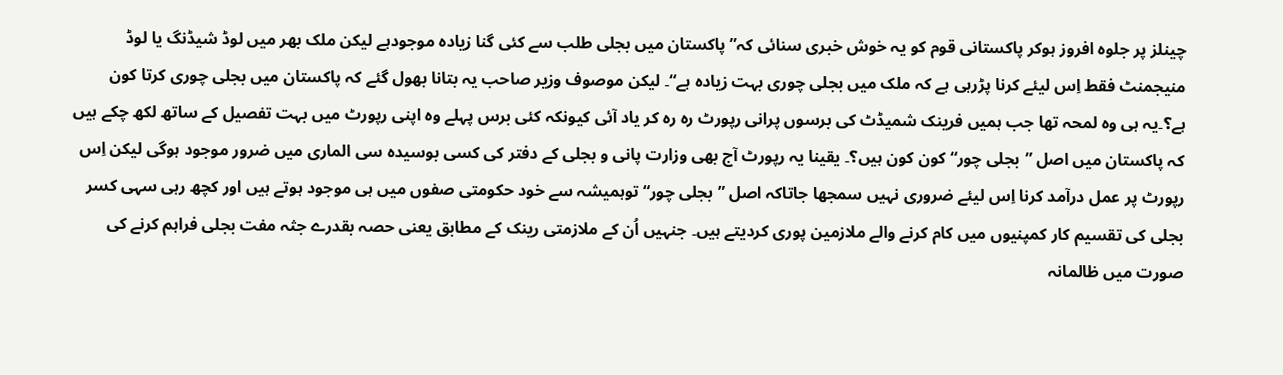چینلز پر جلوہ افروز ہوکر پاکستانی قوم کو یہ خوش خبری سنائی کہ”پاکستان میں بجلی طلب سے کئی گنا زیادہ موجودہے لیکن ملک بھر میں لوڈ شیڈنگ یا لوڈ منیجمنٹ فقط اِس لیئے کرنا پڑرہی ہے کہ ملک میں بجلی چوری بہت زیادہ ہے“۔ لیکن موصوف وزیر صاحب یہ بتانا بھول گئے کہ پاکستان میں بجلی چوری کرتا کون ہے؟۔یہ ہی وہ لمحہ تھا جب ہمیں فرینک شمیڈٹ کی برسوں پرانی رپورٹ رہ رہ کر یاد آئی کیونکہ کئی برس پہلے وہ اپنی رپورٹ میں بہت تفصیل کے ساتھ لکھ چکے ہیں کہ پاکستان میں اصل ”بجلی چور“ کون کون ہیں؟۔ یقینا یہ رپورٹ آج بھی وزارت پانی و بجلی کے دفتر کی کسی بوسیدہ سی الماری میں ضرور موجود ہوگی لیکن اِس رپورٹ پر عمل درآمد کرنا اِس لیئے ضروری نہیں سمجھا جاتاکہ اصل ”بجلی چور“ توہمیشہ سے خود حکومتی صفوں میں ہی موجود ہوتے ہیں اور کچھ رہی سہی کسر بجلی کی تقسیم کار کمپنیوں میں کام کرنے والے ملازمین پوری کردیتے ہیں۔ جنہیں اُن کے ملازمتی رینک کے مطابق یعنی حصہ بقدرے جثہ مفت بجلی فراہم کرنے کی صورت میں ظالمانہ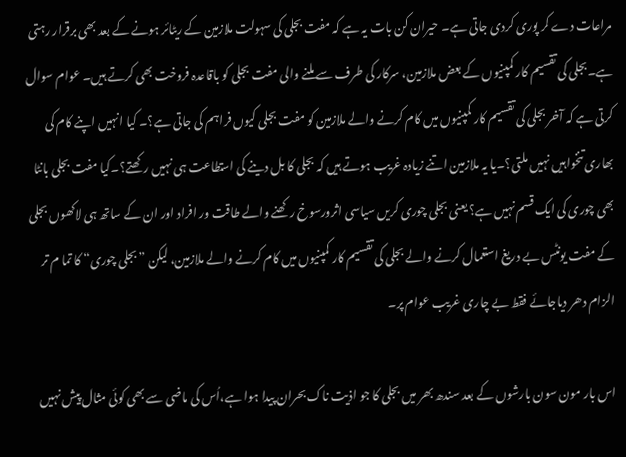مراعات دے کر پوری کردی جاتی ہے۔ حیران کن بات یہ ہے کہ مفت بجلی کی سہولت ملازمین کے ریٹائر ہونے کے بعد بھی برقرار رہتی ہے۔بجلی کی تقسیم کار کمپنیوں کے بعض ملازمین، سرکار کی طرف سے ملنے والی مفت بجلی کو باقاعدہ فروخت بھی کرتے ہیں۔ عوام سوال کرتی ہے کہ آخر بجلی کی تقسیم کار کمپنیوں میں کام کرنے والے ملازمین کو مفت بجلی کیوں فراہم کی جاتی ہے؟۔ کیا انہیں اپنے کام کی بھاری تنخواہیں نہیں ملتی؟۔یا یہ ملازمین اتنے زیادہ غریب ہوتے ہیں کہ بجلی کا بل دینے کی استطاعت ہی نہیں رکھتے؟۔کیا مفت بجلی بانٹا بھی چوری کی ایک قسم نہیں ہے؟ یعنی بجلی چوری کریں سیاسی اثرورسوخ رکھنے والے طاقت ور افراد اور ان کے ساتھ ہی لاکھوں بجلی کے مفت یونٹس بے دریغ استعمال کرنے والے بجلی کی تقسیم کار کمپنیوں میں کام کرنے والے ملازمین، لیکن ”بجلی چوری“ کا تما م تر الزام دھر دیاجائے فقط بے چاری غریب عوام پر۔

اس بار مون سون بارشوں کے بعد سندھ بھر میں بجلی کا جو اذیت ناک بحران پیدا ہوا ہے،اُس کی ماضی سے بھی کوئی مثال پیش نہیں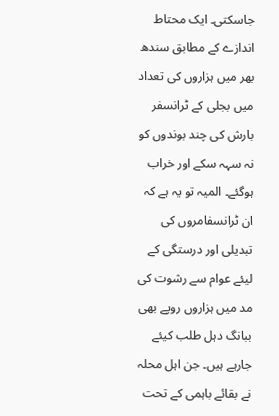جاسکتی۔ ایک محتاط اندازے کے مطابق سندھ بھر میں ہزاروں کی تعداد میں بجلی کے ٹرانسفر بارش کی چند بوندوں کو نہ سہہ سکے اور خراب ہوگئے۔ المیہ تو یہ ہے کہ ان ٹرانسفامروں کی تبدیلی اور درستگی کے لیئے عوام سے رشوت کی مد میں ہزاروں روپے بھی ببانگ دہل طلب کیئے جارہے ہیں۔ جن اہل محلہ نے بقائے باہمی کے تحت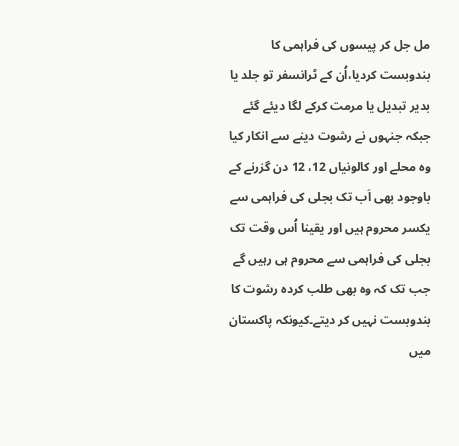مل جل کر پیسوں کی فراہمی کا بندوبست کردیا،اُن کے ٹرانسفر تو جلد یا بدیر تبدیل یا مرمت کرکے لگا دیئے گئے جبکہ جنہوں نے رشوت دینے سے انکار کیا وہ محلے اور کالونیاں 12، 12 دن گزرنے کے باوجود بھی اَب تک بجلی کی فراہمی سے یکسر محروم ہیں اور یقینا اُس وقت تک بجلی کی فراہمی سے محروم ہی رہیں گے جب تک کہ وہ بھی طلب کردہ رشوت کا بندوبست نہیں کر دیتے۔کیونکہ پاکستان میں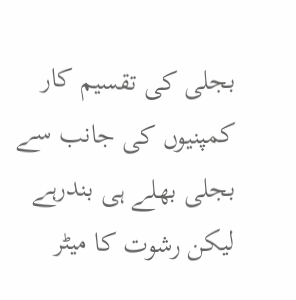بجلی کی تقسیم کار کمپنیوں کی جانب سے بجلی بھلے ہی بندرہے لیکن رشوت کا میٹر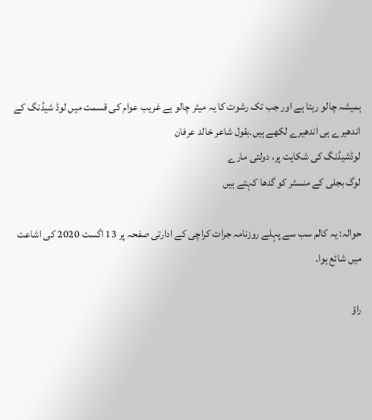ہمیشہ چالو رہتا ہے اور جب تک رشوت کا یہ میٹر چالو ہے غریب عوام کی قسمت میں لوڈ شیڈنگ کے اندھیرے ہی اندھیرے لکھے ہیں۔بقول شاعر خالد عرفان
لوڈشیڈنگ کی شکایت پر، دولتی مارے
لوگ بجلی کے منسٹر کو گدھا کہتے ہیں

حوالہ: یہ کالم سب سے پہلے روزنامہ جرات کراچی کے ادارتی صفحہ پر 13 اگست 2020 کی اشاعت میں شائع ہوا۔

راؤ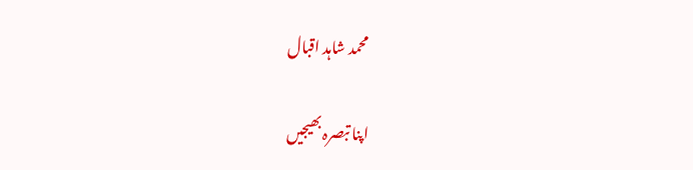محمد شاہد اقبال

اپنا تبصرہ بھیجیں